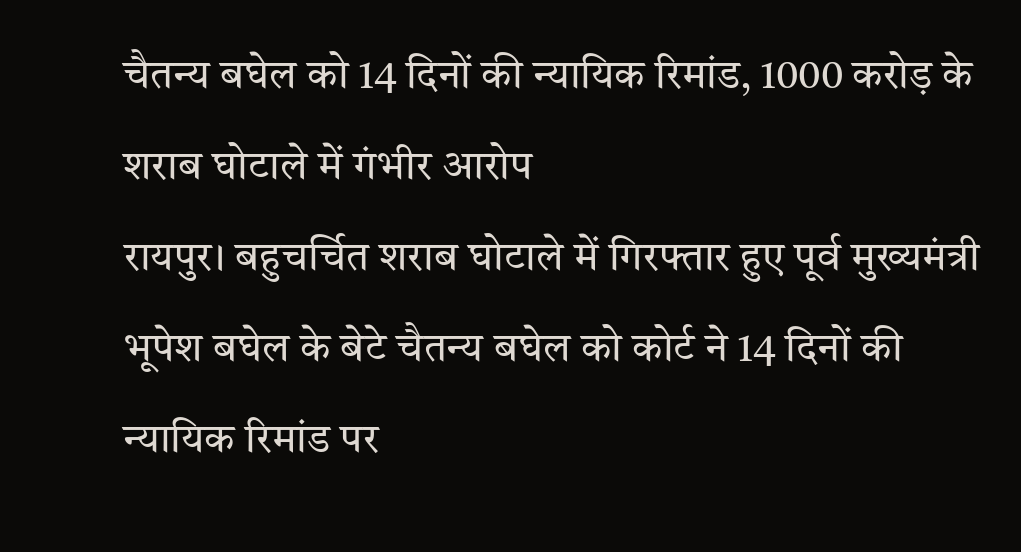चैतन्य बघेल को 14 दिनों की न्यायिक रिमांड, 1000 करोड़ के शराब घोटाले में गंभीर आरोप
रायपुर। बहुचर्चित शराब घोटाले में गिरफ्तार हुए पूर्व मुख्यमंत्री भूपेश बघेल के बेटे चैतन्य बघेल को कोर्ट ने 14 दिनों की न्यायिक रिमांड पर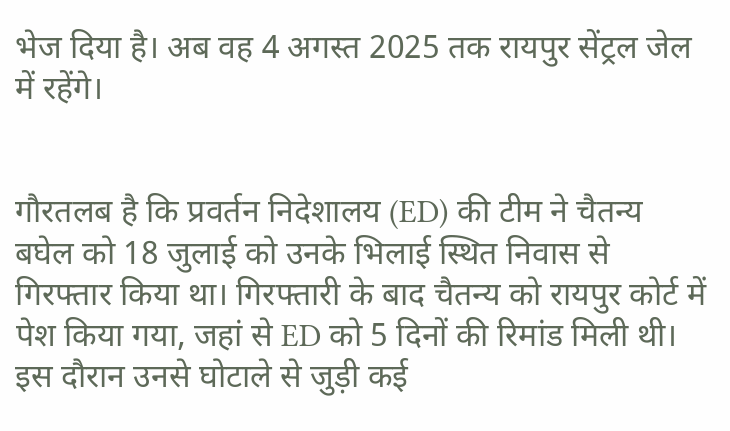भेज दिया है। अब वह 4 अगस्त 2025 तक रायपुर सेंट्रल जेल में रहेंगे।


गौरतलब है कि प्रवर्तन निदेशालय (ED) की टीम ने चैतन्य बघेल को 18 जुलाई को उनके भिलाई स्थित निवास से गिरफ्तार किया था। गिरफ्तारी के बाद चैतन्य को रायपुर कोर्ट में पेश किया गया, जहां से ED को 5 दिनों की रिमांड मिली थी। इस दौरान उनसे घोटाले से जुड़ी कई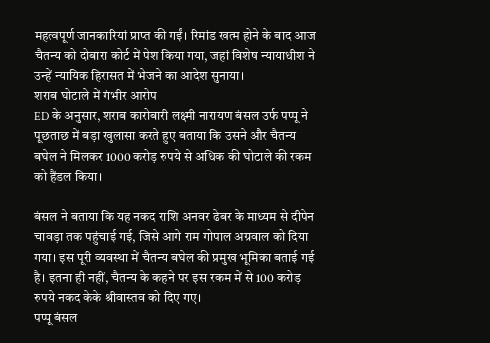महत्वपूर्ण जानकारियां प्राप्त की गईं। रिमांड खत्म होने के बाद आज चैतन्य को दोबारा कोर्ट में पेश किया गया, जहां विशेष न्यायाधीश ने उन्हें न्यायिक हिरासत में भेजने का आदेश सुनाया।
शराब घोटाले में गंभीर आरोप
ED के अनुसार, शराब कारोबारी लक्ष्मी नारायण बंसल उर्फ पप्पू ने पूछताछ में बड़ा खुलासा करते हुए बताया कि उसने और चैतन्य बघेल ने मिलकर 1000 करोड़ रुपये से अधिक की घोटाले की रकम को हैंडल किया।

बंसल ने बताया कि यह नकद राशि अनवर ढेबर के माध्यम से दीपेन चावड़ा तक पहुंचाई गई, जिसे आगे राम गोपाल अग्रवाल को दिया गया। इस पूरी व्यवस्था में चैतन्य बघेल की प्रमुख भूमिका बताई गई है। इतना ही नहीं, चैतन्य के कहने पर इस रकम में से 100 करोड़ रुपये नकद केके श्रीवास्तव को दिए गए।
पप्पू बंसल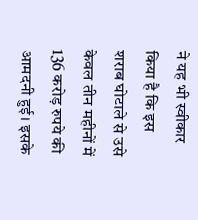ने यह भी स्वीकार किया है कि इस शराब घोटाले से उसे केवल तीन महीनों में 136 करोड़ रुपये की आमदनी हुई। इसके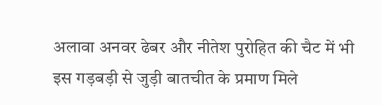अलावा अनवर ढेबर और नीतेश पुरोहित की चैट में भी इस गड़बड़ी से जुड़ी बातचीत के प्रमाण मिले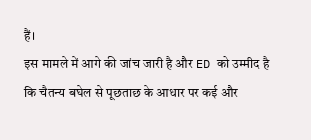हैं।
इस मामले में आगे की जांच जारी है और ED को उम्मीद है कि चैतन्य बघेल से पूछताछ के आधार पर कई और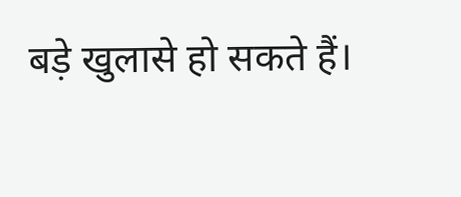बड़े खुलासे हो सकते हैं।